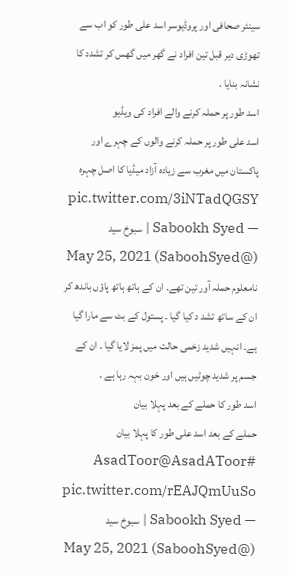سینئر صحافی اور پروڈیوسر اسد علی طور کو اب سے تھوڑی دیر قبل تین افراد نے گھر میں گھس کر تشدد کا نشانہ بنایا .
اسد طور پر حملہ کرنے والے افراد کی ویڈیو
اسد علی طور پر حملہ کرنے والوں کے چہرے اور پاکستان میں مغرب سے زیادہ آزاد میڈیا کا اصل چہرہ pic.twitter.com/3iNTadQGSY
— Sabookh Syed | سبوخ سید (@SaboohSyed) May 25, 2021
نامعلوم حملہ آور تین تھے۔ ان کے ہاتھ ہاتھ پاؤں باندھ کر ان کے ساتھ تشد د کیا گیا ۔ پستول کے بٹ سے مارا گیا ہے۔ انہیں شدید زخمی حالت میں پمز لایا گیا ۔ ان کے جسم پر شدید چوٹیں ہیں اور خون بہہ رہا ہے ۔
اسد طور کا حملے کے بعد پہلا بیان
حملے کے بعد اسد علی طور کا پہلا بیان #AsadToor@AsadAToor pic.twitter.com/rEAJQmUuSo
— Sabookh Syed | سبوخ سید (@SaboohSyed) May 25, 2021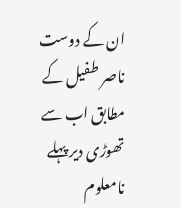ان کے دوست ناصر طفیل کے مطابق اب سے تھوڑی دیر پہلے نامعلوم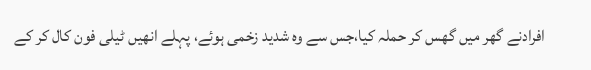افرادنے گھر میں گھس کر حملہ کیا،جس سے وہ شدید زخمی ہوئے، پہلے انھیں ٹیلی فون کال کر کے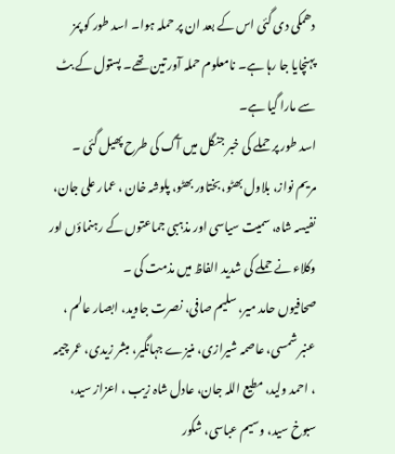دھمکی دی گئی اس کے بعد ان پر حملہ ہوا۔ اسد طور کو پمز پہنچایا جا رہا ہے۔ نامعلوم حملہ آور تین تھے۔ پستول کے بٹ سے مارا گیا ہے۔
اسد طور پر حملے کی خبر جنگل میں آگ کی طرح پھیل گئی ۔ مریم نواز، بلاول بھٹو، بختاور بھٹو، پلوشہ خان ، عمار علی جان، نفیسہ شاہ، سمیت سیاسی اور مذہبی جماعتوں کے رہنماؤں اور وکلاء نے حملے کی شدید الفاظ میں مذمت کی ۔
صحافیوں حامد میر، سلیم صافی، نصرت جاوید، ابصار عالم ، عنبر شمسی، عاصمہ شیرازی، منیزے جہانگیر، مبشر زیدی، عمر چیمہ ، احمد ولید، مطیع اللہ جان، عادل شاہ زیب ، اعزاز سید، سبوخ سید، وسیم عباسی، شکور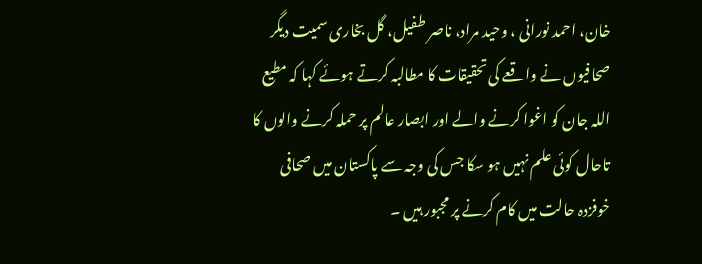خان، احمد نورانی ، وحید مراد، ناصر طفیل، گل بخاری سمیت دیگر صحافیوں نے واقعے کی تحقیقات کا مطالبہ کرتے ہوئے کہا کہ مطیع اللہ جان کو اغوا کرنے والے اور ابصار عالم پر حملہ کرنے والوں کا تاحال کوئی علم نہیں ہو سکا جس کی وجہ سے پاکستان میں صحافی خوفزدہ حالت میں کام کرنے پر مجبور ہیں ۔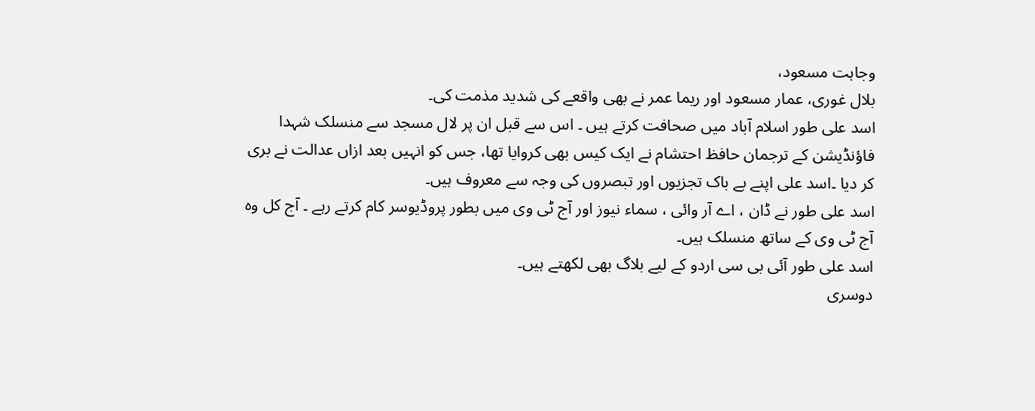وجاہت مسعود،
بلال غوری، عمار مسعود اور ریما عمر نے بھی واقعے کی شدید مذمت کی۔
اسد علی طور اسلام آباد میں صحافت کرتے ہیں ۔ اس سے قبل ان پر لال مسجد سے منسلک شہدا فاؤنڈیشن کے ترجمان حافظ احتشام نے ایک کیس بھی کروایا تھا، جس کو انہیں بعد ازاں عدالت نے بری کر دیا ۔اسد علی اپنے بے باک تجزیوں اور تبصروں کی وجہ سے معروف ہیں۔
اسد علی طور نے ڈان ، اے آر وائی ، سماء نیوز اور آج ٹی وی میں بطور پروڈیوسر کام کرتے رہے ۔ آج کل وہ آج ٹی وی کے ساتھ منسلک ہیں۔
اسد علی طور آئی بی سی اردو کے لیے بلاگ بھی لکھتے ہیں۔
دوسری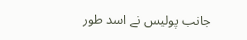جانب پولیس نے اسد طور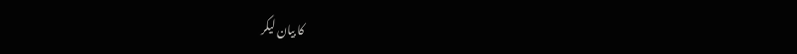کا بیان لیکر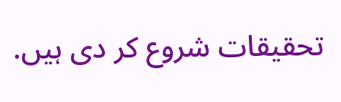تحقیقات شروع کر دی ہیں.